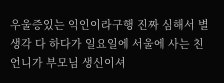우울증있는 익인이라구행 진짜 심해서 별생각 다 하다가 일요일에 서울에 사는 친언니가 부모님 생신이셔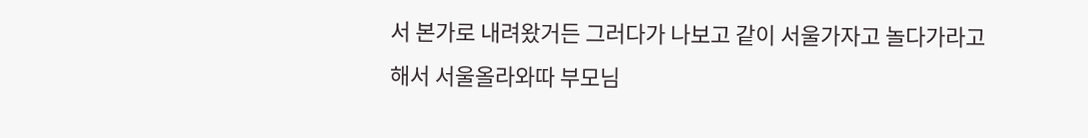서 본가로 내려왔거든 그러다가 나보고 같이 서울가자고 놀다가라고 해서 서울올라와따 부모님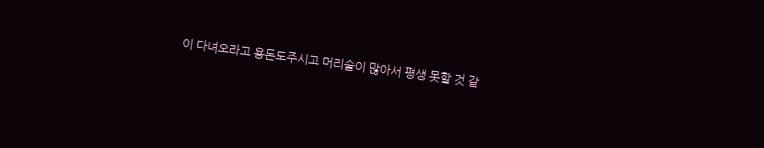이 다녀오라고 용돈도주시고 머리숱이 많아서 평생 못할 것 같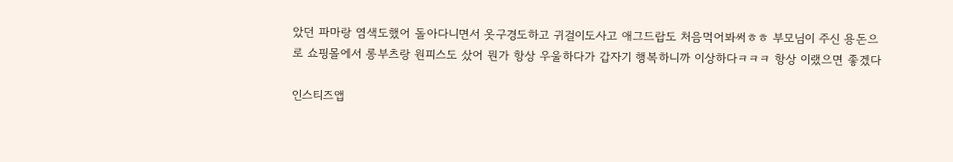았던 파마랑 염색도했어 돌아다니면서 옷구경도하고 귀걸이도사고 애그드랍도 처음먹어봐써ㅎㅎ 부모님이 주신 용돈으로 쇼핑몰에서 롱부츠랑 원피스도 샀어 뭔가 항상 우울하다가 갑자기 행복하니까 이상하다ㅋㅋㅋ 항상 이랬으면 좋겠다

인스티즈앱